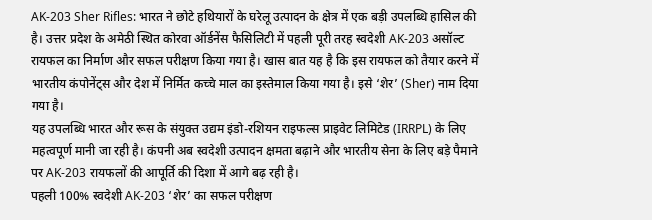AK-203 Sher Rifles: भारत ने छोटे हथियारों के घरेलू उत्पादन के क्षेत्र में एक बड़ी उपलब्धि हासिल की है। उत्तर प्रदेश के अमेठी स्थित कोरवा ऑर्डनेंस फैसिलिटी में पहली पूरी तरह स्वदेशी AK-203 असॉल्ट रायफल का निर्माण और सफल परीक्षण किया गया है। खास बात यह है कि इस रायफल को तैयार करने में भारतीय कंपोनेंट्स और देश में निर्मित कच्चे माल का इस्तेमाल किया गया है। इसे ‘शेर’ (Sher) नाम दिया गया है।
यह उपलब्धि भारत और रूस के संयुक्त उद्यम इंडो-रशियन राइफल्स प्राइवेट लिमिटेड (IRRPL) के लिए महत्वपूर्ण मानी जा रही है। कंपनी अब स्वदेशी उत्पादन क्षमता बढ़ाने और भारतीय सेना के लिए बड़े पैमाने पर AK-203 रायफलों की आपूर्ति की दिशा में आगे बढ़ रही है।
पहली 100% स्वदेशी AK-203 ‘शेर’ का सफल परीक्षण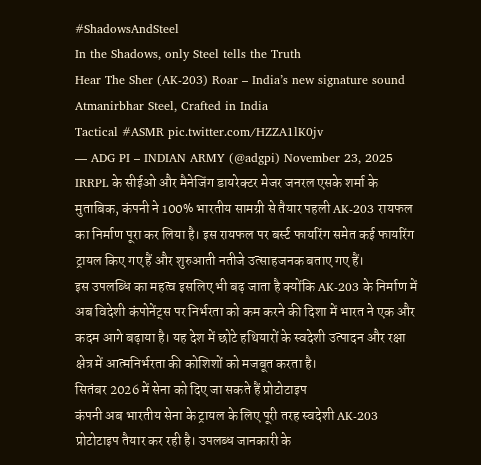#ShadowsAndSteel
In the Shadows, only Steel tells the Truth
Hear The Sher (AK-203) Roar – India’s new signature sound
Atmanirbhar Steel, Crafted in India
Tactical #ASMR pic.twitter.com/HZZA1lK0jv
— ADG PI – INDIAN ARMY (@adgpi) November 23, 2025 IRRPL के सीईओ और मैनेजिंग डायरेक्टर मेजर जनरल एसके शर्मा के मुताबिक, कंपनी ने 100% भारतीय सामग्री से तैयार पहली AK-203 रायफल का निर्माण पूरा कर लिया है। इस रायफल पर बर्स्ट फायरिंग समेत कई फायरिंग ट्रायल किए गए हैं और शुरुआती नतीजे उत्साहजनक बताए गए हैं।
इस उपलब्धि का महत्व इसलिए भी बढ़ जाता है क्योंकि AK-203 के निर्माण में अब विदेशी कंपोनेंट्स पर निर्भरता को कम करने की दिशा में भारत ने एक और कदम आगे बढ़ाया है। यह देश में छोटे हथियारों के स्वदेशी उत्पादन और रक्षा क्षेत्र में आत्मनिर्भरता की कोशिशों को मजबूत करता है।
सितंबर 2026 में सेना को दिए जा सकते हैं प्रोटोटाइप
कंपनी अब भारतीय सेना के ट्रायल के लिए पूरी तरह स्वदेशी AK-203 प्रोटोटाइप तैयार कर रही है। उपलब्ध जानकारी के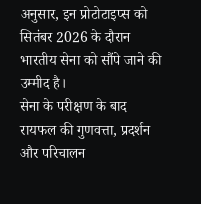अनुसार, इन प्रोटोटाइप्स को सितंबर 2026 के दौरान भारतीय सेना को सौंपे जाने की उम्मीद है।
सेना के परीक्षण के बाद रायफल की गुणवत्ता, प्रदर्शन और परिचालन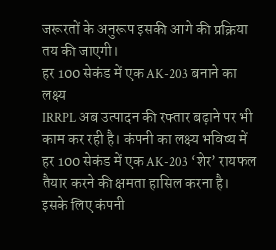जरूरतों के अनुरूप इसकी आगे की प्रक्रिया तय की जाएगी।
हर 100 सेकंड में एक AK-203 बनाने का लक्ष्य
IRRPL अब उत्पादन की रफ्तार बढ़ाने पर भी काम कर रही है। कंपनी का लक्ष्य भविष्य में हर 100 सेकंड में एक AK-203 ‘शेर’ रायफल तैयार करने की क्षमता हासिल करना है।
इसके लिए कंपनी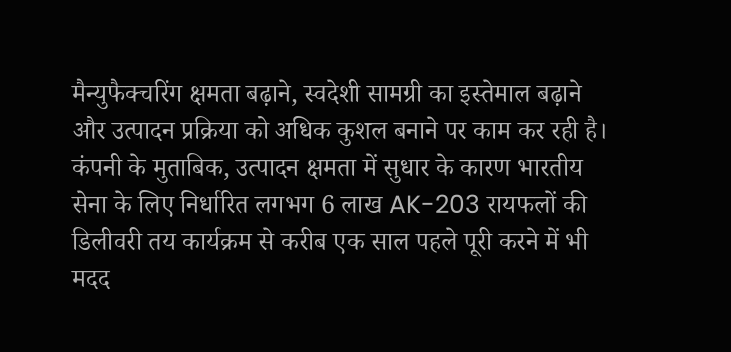मैन्युफैक्चरिंग क्षमता बढ़ाने, स्वदेशी सामग्री का इस्तेमाल बढ़ाने और उत्पादन प्रक्रिया को अधिक कुशल बनाने पर काम कर रही है।
कंपनी के मुताबिक, उत्पादन क्षमता में सुधार के कारण भारतीय सेना के लिए निर्धारित लगभग 6 लाख AK-203 रायफलों की डिलीवरी तय कार्यक्रम से करीब एक साल पहले पूरी करने में भी मदद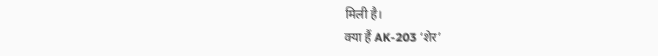मिली है।
क्या हैं AK-203 ‘शेर’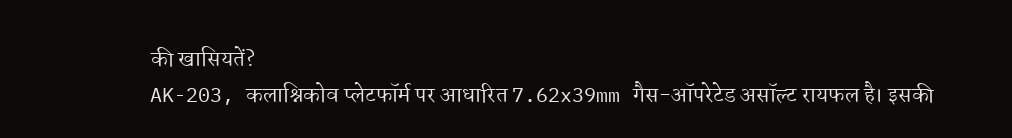की खासियतें?
AK-203, कलाश्निकोव प्लेटफॉर्म पर आधारित 7.62x39mm गैस-ऑपरेटेड असॉल्ट रायफल है। इसकी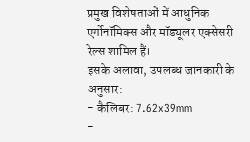प्रमुख विशेषताओं में आधुनिक एर्गोनॉमिक्स और मॉड्यूलर एक्सेसरी रेल्स शामिल हैं।
इसके अलावा, उपलब्ध जानकारी के अनुसार:
- कैलिबर: 7.62x39mm
-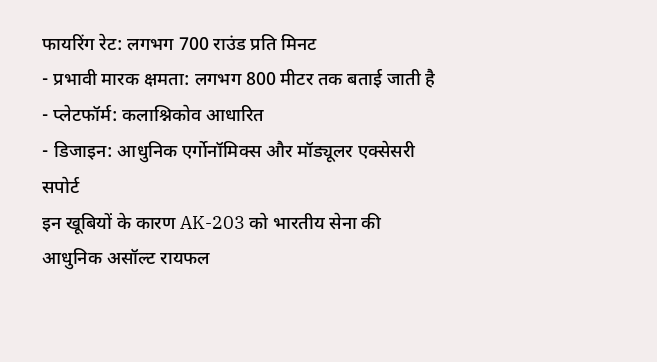फायरिंग रेट: लगभग 700 राउंड प्रति मिनट
- प्रभावी मारक क्षमता: लगभग 800 मीटर तक बताई जाती है
- प्लेटफॉर्म: कलाश्निकोव आधारित
- डिजाइन: आधुनिक एर्गोनॉमिक्स और मॉड्यूलर एक्सेसरी सपोर्ट
इन खूबियों के कारण AK-203 को भारतीय सेना की आधुनिक असॉल्ट रायफल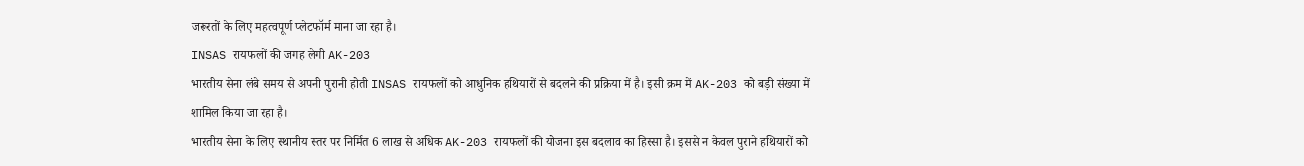जरूरतों के लिए महत्वपूर्ण प्लेटफॉर्म माना जा रहा है।
INSAS रायफलों की जगह लेगी AK-203
भारतीय सेना लंबे समय से अपनी पुरानी होती INSAS रायफलों को आधुनिक हथियारों से बदलने की प्रक्रिया में है। इसी क्रम में AK-203 को बड़ी संख्या में शामिल किया जा रहा है।
भारतीय सेना के लिए स्थानीय स्तर पर निर्मित 6 लाख से अधिक AK-203 रायफलों की योजना इस बदलाव का हिस्सा है। इससे न केवल पुराने हथियारों को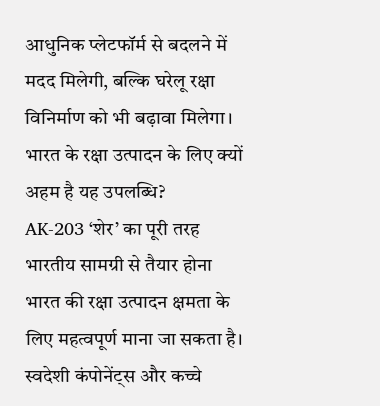आधुनिक प्लेटफॉर्म से बदलने में मदद मिलेगी, बल्कि घरेलू रक्षा विनिर्माण को भी बढ़ावा मिलेगा।
भारत के रक्षा उत्पादन के लिए क्यों अहम है यह उपलब्धि?
AK-203 ‘शेर’ का पूरी तरह भारतीय सामग्री से तैयार होना भारत की रक्षा उत्पादन क्षमता के लिए महत्वपूर्ण माना जा सकता है। स्वदेशी कंपोनेंट्स और कच्चे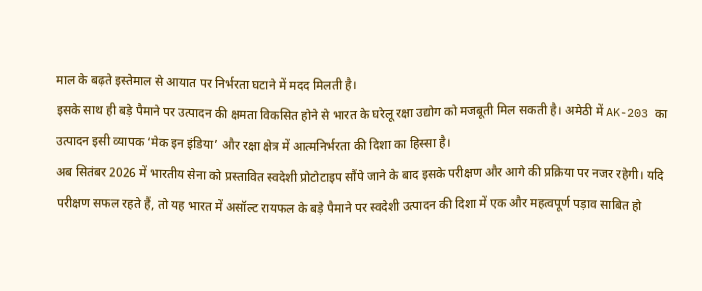माल के बढ़ते इस्तेमाल से आयात पर निर्भरता घटाने में मदद मिलती है।
इसके साथ ही बड़े पैमाने पर उत्पादन की क्षमता विकसित होने से भारत के घरेलू रक्षा उद्योग को मजबूती मिल सकती है। अमेठी में AK-203 का उत्पादन इसी व्यापक ‘मेक इन इंडिया’ और रक्षा क्षेत्र में आत्मनिर्भरता की दिशा का हिस्सा है।
अब सितंबर 2026 में भारतीय सेना को प्रस्तावित स्वदेशी प्रोटोटाइप सौंपे जाने के बाद इसके परीक्षण और आगे की प्रक्रिया पर नजर रहेगी। यदि परीक्षण सफल रहते हैं, तो यह भारत में असॉल्ट रायफल के बड़े पैमाने पर स्वदेशी उत्पादन की दिशा में एक और महत्वपूर्ण पड़ाव साबित हो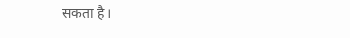सकता है।